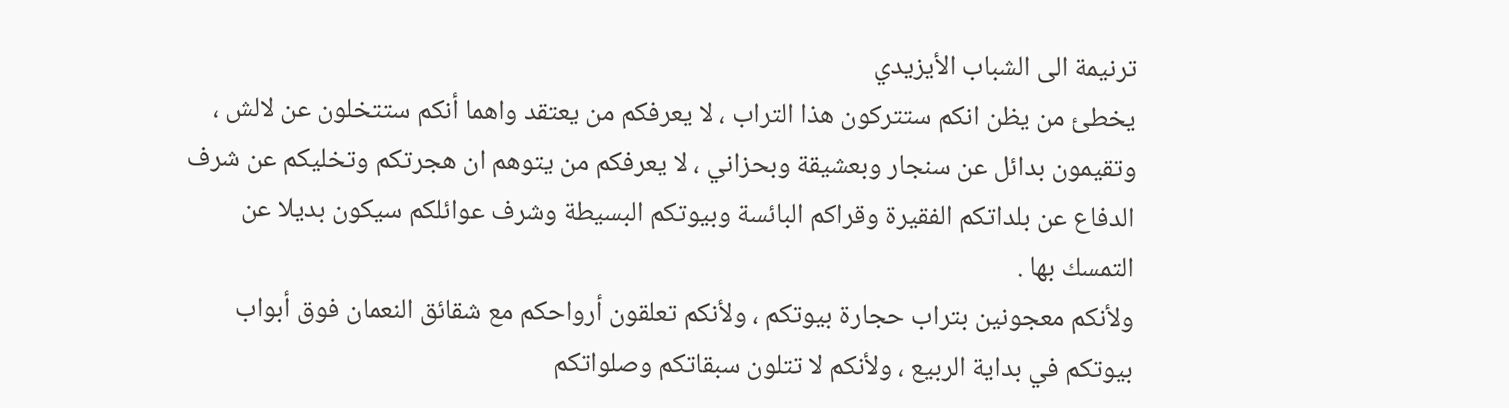ترنيمة الى الشباب الأيزيدي
يخطئ من يظن انكم ستتركون هذا التراب ، لا يعرفكم من يعتقد واهما أنكم ستتخلون عن لالش ، وتقيمون بدائل عن سنجار وبعشيقة وبحزاني ، لا يعرفكم من يتوهم ان هجرتكم وتخليكم عن شرف الدفاع عن بلداتكم الفقيرة وقراكم البائسة وبيوتكم البسيطة وشرف عوائلكم سيكون بديلا عن التمسك بها .
ولأنكم معجونين بتراب حجارة بيوتكم ، ولأنكم تعلقون أرواحكم مع شقائق النعمان فوق أبواب بيوتكم في بداية الربيع ، ولأنكم لا تتلون سبقاتكم وصلواتكم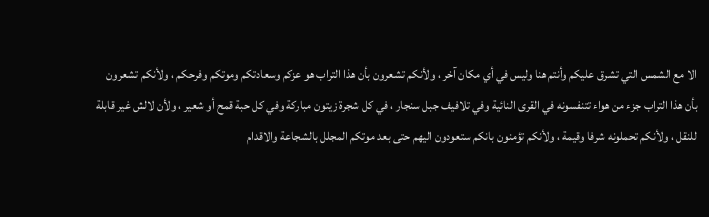الا مع الشمس التي تشرق عليكم وأنتم هنا وليس في أي مكان آخر ، ولأنكم تشعرون بأن هذا التراب هو عزكم وسعادتكم وموتكم وفرحكم ، ولأنكم تشعرون بأن هذا التراب جزء من هواء تتنفسونه في القرى النائية وفي تلافيف جبل سنجار ، في كل شجرة زيتون مباركة وفي كل حبة قمح أو شعير ، ولأن لالش غير قابلة للنقل ، ولأنكم تحملونه شرفا وقيمة ، ولأنكم تؤمنون بانكم ستعودون اليهم حتى بعد موتكم المجلل بالشجاعة والاقدام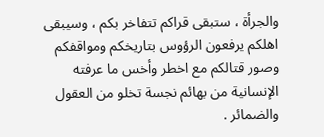والجرأة ، ستبقى قراكم تتفاخر بكم ، وسيبقى اهلكم يرفعون الرؤوس بتاريخكم ومواقفكم وصور قتالكم مع اخطر وأخس ما عرفته الإنسانية من بهائم نجسة تخلو من العقول والضمائر .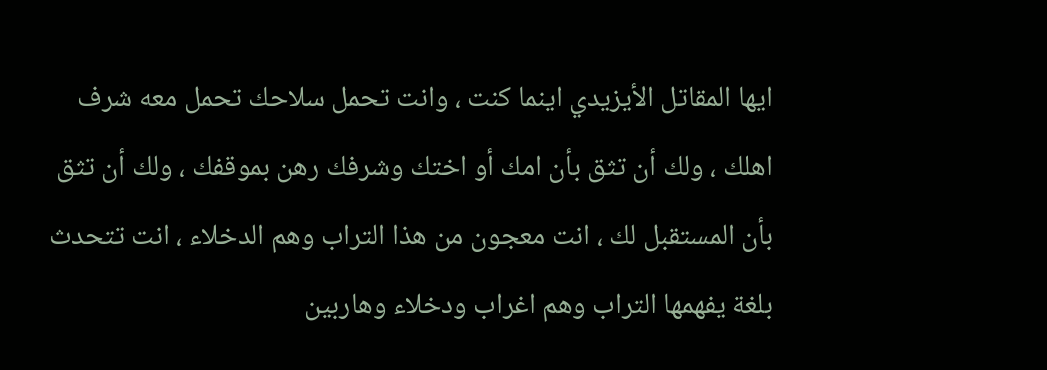ايها المقاتل الأيزيدي اينما كنت ، وانت تحمل سلاحك تحمل معه شرف اهلك ، ولك أن تثق بأن امك أو اختك وشرفك رهن بموقفك ، ولك أن تثق بأن المستقبل لك ، انت معجون من هذا التراب وهم الدخلاء ، انت تتحدث بلغة يفهمها التراب وهم اغراب ودخلاء وهاربين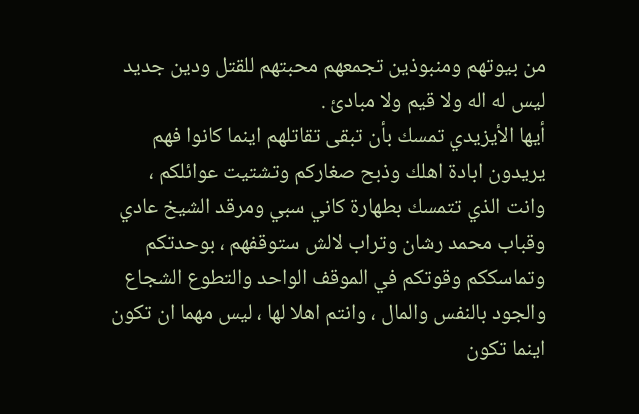من بيوتهم ومنبوذين تجمعهم محبتهم للقتل ودين جديد ليس له اله ولا قيم ولا مبادئ .
أيها الأيزيدي تمسك بأن تبقى تقاتلهم اينما كانوا فهم يريدون ابادة اهلك وذبح صغاركم وتشتيت عوائلكم ، وانت الذي تتمسك بطهارة كاني سبي ومرقد الشيخ عادي وقباب محمد رشان وتراب لالش ستوقفهم ، بوحدتكم وتماسككم وقوتكم في الموقف الواحد والتطوع الشجاع والجود بالنفس والمال ، وانتم اهلا لها ، ليس مهما ان تكون اينما تكون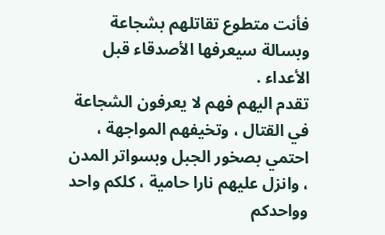فأنت متطوع تقاتلهم بشجاعة وبسالة سيعرفها الأصدقاء قبل الأعداء .
تقدم اليهم فهم لا يعرفون الشجاعة في القتال ، وتخيفهم المواجهة ، احتمي بصخور الجبل وبسواتر المدن ، وانزل عليهم نارا حامية ، كلكم واحد وواحدكم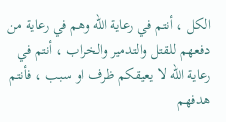الكل ، أنتم في رعاية الله وهم في رعاية من دفعهم للقتل والتدمير والخراب ، أنتم في رعاية الله لا يعيقكم ظرف او سبب ، فأنتم هدفهم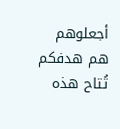أجعلوهم هم هدفكم
تُتاح هذه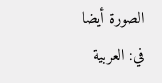الصورة أيضا في: العربية